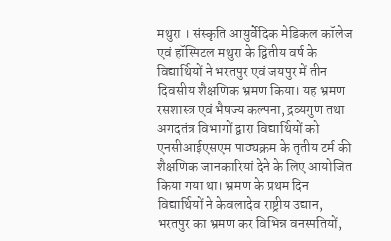मथुरा । संस्कृति आयुर्वेदिक मेडिकल कॉलेज एवं हॉस्पिटल मथुरा के द्वितीय वर्ष के विद्यार्थियों ने भरतपुर एवं जयपुर में तीन दिवसीय शैक्षणिक भ्रमण किया। यह भ्रमण रसशास्त्र एवं भैषज्य कल्पना, द्रव्यगुण तथा अगदतंत्र विभागों द्वारा विद्यार्थियों को एनसीआईएसएम पाठ्यक्रम के तृतीय टर्म की शैक्षणिक जानकारियां देने के लिए आयोजित किया गया था। भ्रमण के प्रथम दिन विद्यार्थियों ने केवलादेव राष्ट्रीय उद्यान, भरतपुर का भ्रमण कर विभिन्न वनस्पतियों,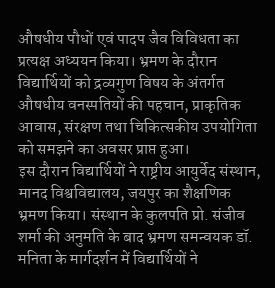औषधीय पौधों एवं पादप जैव विविधता का प्रत्यक्ष अध्ययन किया। भ्रमण के दौरान विद्यार्थियों को द्रव्यगुण विषय के अंतर्गत औषधीय वनस्पतियों की पहचान, प्राकृतिक आवास, संरक्षण तथा चिकित्सकीय उपयोगिता को समझने का अवसर प्राप्त हुआ।
इस दौरान विद्यार्थियों ने राष्ट्रीय आयुर्वेद संस्थान, मानद विश्वविद्यालय, जयपुर का शैक्षणिक भ्रमण किया। संस्थान के कुलपति प्रो. संजीव शर्मा की अनुमति के बाद भ्रमण समन्वयक डॉ. मनिता के मार्गदर्शन में विद्यार्थियों ने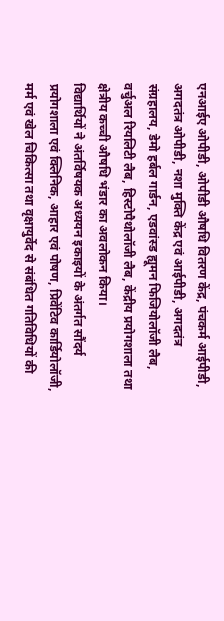एनआईए ओपीडी, ओपीडी औषधि वितरण केंद्र, पंचकर्म आईपीडी, अगदतंत्र ओपीडी, नशा मुक्ति केंद्र एवं आईपीडी, अगदतंत्र संग्रहालय, डेमो हर्बल गार्डन, एडवांस्ड ह्यूमन फिजियोलॉजी लैब, वर्चुअल रियलिटी लैब, हिस्टोपैथोलॉजी लैब, केंद्रीय प्रयोगशाला तथा क्षेत्रीय कच्ची औषधि भंडार का अवलोकन किया।
विद्यार्थियों ने अंतर्विषयक अध्ययन इकाइयों के अंतर्गत सौंदर्य प्रयोगशाला एवं क्लिनिक, आहार एवं पोषण, प्रिवेंटिव कार्डियोलॉजी, मर्म एवं खेल चिकित्सा तथा वृक्षायुर्वेद से संबंधित गतिविधियों की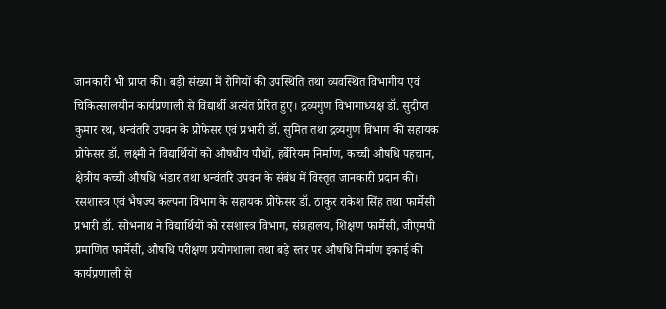जानकारी भी प्राप्त की। बड़ी संख्या में रोगियों की उपस्थिति तथा व्यवस्थित विभागीय एवं चिकित्सालयीन कार्यप्रणाली से विद्यार्थी अत्यंत प्रेरित हुए। द्रव्यगुण विभागाध्यक्ष डॉ. सुदीप्त कुमार रथ, धन्वंतरि उपवन के प्रोफेसर एवं प्रभारी डॉ. सुमित तथा द्रव्यगुण विभाग की सहायक प्रोफेसर डॉ. लक्ष्मी ने विद्यार्थियों को औषधीय पौधों, हर्बेरियम निर्माण, कच्ची औषधि पहचान, क्षेत्रीय कच्ची औषधि भंडार तथा धन्वंतरि उपवन के संबंध में विस्तृत जानकारी प्रदान की।
रसशास्त्र एवं भैषज्य कल्पना विभाग के सहायक प्रोफेसर डॉ. ठाकुर राकेश सिंह तथा फार्मेसी प्रभारी डॉ. सोभनाथ ने विद्यार्थियों को रसशास्त्र विभाग, संग्रहालय, शिक्षण फार्मेसी, जीएमपी प्रमाणित फार्मेसी, औषधि परीक्षण प्रयोगशाला तथा बड़े स्तर पर औषधि निर्माण इकाई की कार्यप्रणाली से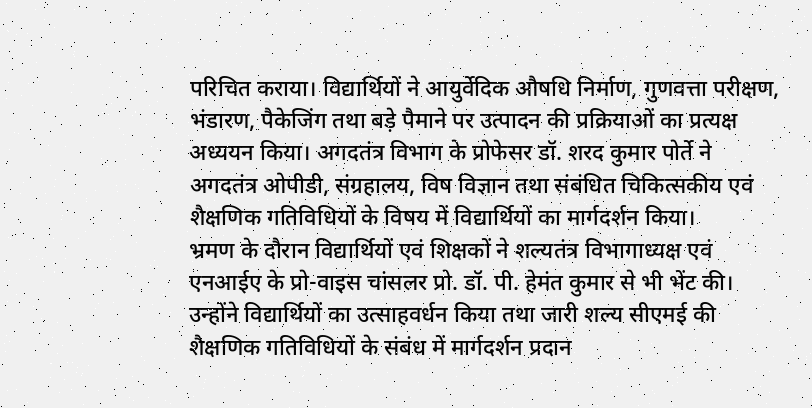परिचित कराया। विद्यार्थियों ने आयुर्वेदिक औषधि निर्माण, गुणवत्ता परीक्षण, भंडारण, पैकेजिंग तथा बड़े पैमाने पर उत्पादन की प्रक्रियाओं का प्रत्यक्ष अध्ययन किया। अगदतंत्र विभाग के प्रोफेसर डॉ. शरद कुमार पोर्ते ने अगदतंत्र ओपीडी, संग्रहालय, विष विज्ञान तथा संबंधित चिकित्सकीय एवं शैक्षणिक गतिविधियों के विषय में विद्यार्थियों का मार्गदर्शन किया।
भ्रमण के दौरान विद्यार्थियों एवं शिक्षकों ने शल्यतंत्र विभागाध्यक्ष एवं एनआईए के प्रो-वाइस चांसलर प्रो. डॉ. पी. हेमंत कुमार से भी भेंट की। उन्होंने विद्यार्थियों का उत्साहवर्धन किया तथा जारी शल्य सीएमई की शैक्षणिक गतिविधियों के संबंध में मार्गदर्शन प्रदान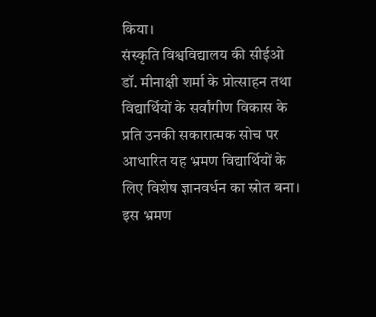किया।
संस्कृति विश्वविद्यालय की सीईओ डॉ. मीनाक्षी शर्मा के प्रोत्साहन तथा विद्यार्थियों के सर्वांगीण विकास के प्रति उनकी सकारात्मक सोच पर आधारित यह भ्रमण विद्यार्थियों के लिए विशेष ज्ञानवर्धन का स्रोत बना। इस भ्रमण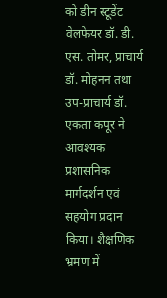को डीन स्टूडेंट वेलफेयर डॉ. डी. एस. तोमर, प्राचार्य डॉ. मोहनन तथा उप-प्राचार्य डॉ. एकता कपूर ने आवश्यक प्रशासनिक मार्गदर्शन एवं सहयोग प्रदान किया। शैक्षणिक भ्रमण में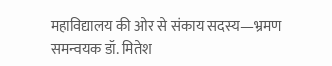महाविद्यालय की ओर से संकाय सदस्य—भ्रमण समन्वयक डॉ. मितेश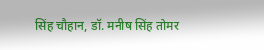सिंह चौहान, डॉ. मनीष सिंह तोमर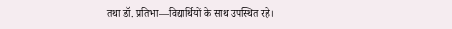तथा डॉ. प्रतिभा—विद्यार्थियों के साथ उपस्थित रहे।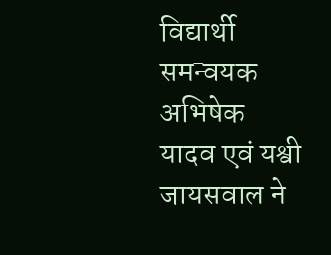विद्यार्थी समन्वयक अभिषेक यादव एवं यश्वी जायसवाल ने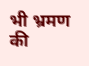भी भ्रमण की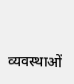व्यवस्थाओं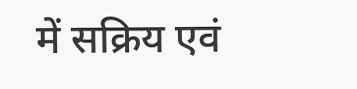में सक्रिय एवं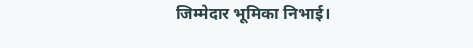जिम्मेदार भूमिका निभाई।